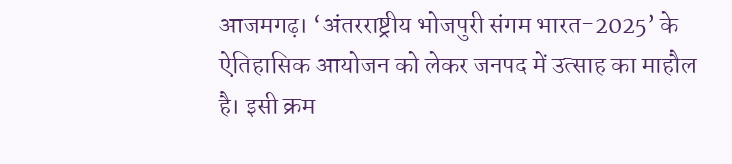आजमगढ़। ‘अंतरराष्ट्रीय भोजपुरी संगम भारत-2025’ के ऐतिहासिक आयोजन को लेकर जनपद में उत्साह का माहौल है। इसी क्रम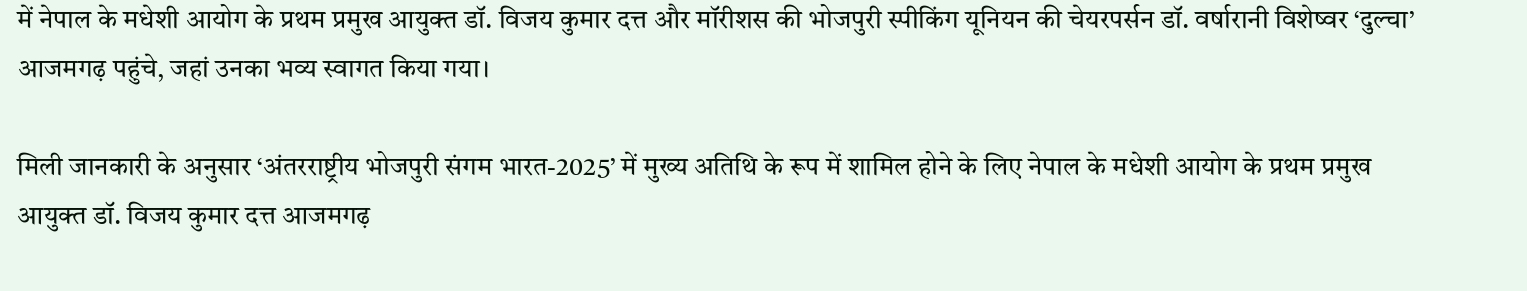में नेपाल के मधेशी आयोग के प्रथम प्रमुख आयुक्त डॉ. विजय कुमार दत्त और मॉरीशस की भोजपुरी स्पीकिंग यूनियन की चेयरपर्सन डॉ. वर्षारानी विशेष्वर ‘दुल्चा’ आजमगढ़ पहुंचे, जहां उनका भव्य स्वागत किया गया।

मिली जानकारी के अनुसार ‘अंतरराष्ट्रीय भोजपुरी संगम भारत-2025’ में मुख्य अतिथि के रूप में शामिल होने के लिए नेपाल के मधेशी आयोग के प्रथम प्रमुख आयुक्त डॉ. विजय कुमार दत्त आजमगढ़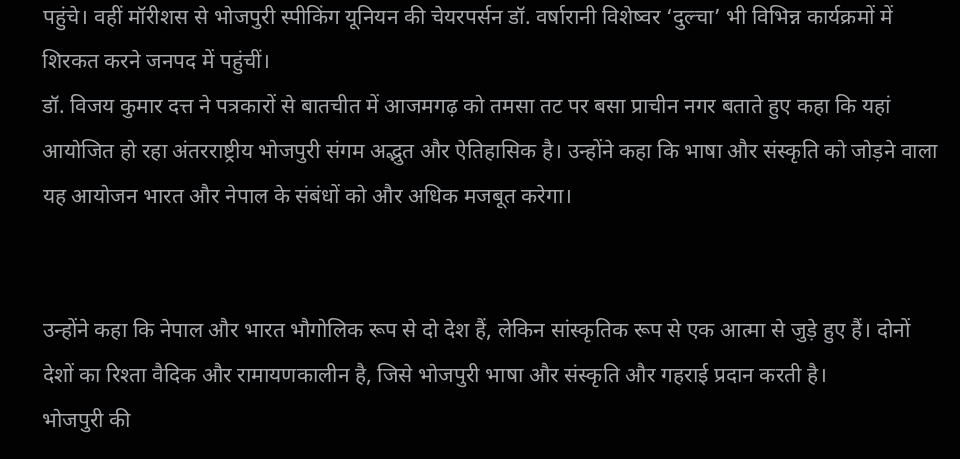पहुंचे। वहीं मॉरीशस से भोजपुरी स्पीकिंग यूनियन की चेयरपर्सन डॉ. वर्षारानी विशेष्वर ‘दुल्चा’ भी विभिन्न कार्यक्रमों में शिरकत करने जनपद में पहुंचीं।
डॉ. विजय कुमार दत्त ने पत्रकारों से बातचीत में आजमगढ़ को तमसा तट पर बसा प्राचीन नगर बताते हुए कहा कि यहां आयोजित हो रहा अंतरराष्ट्रीय भोजपुरी संगम अद्भुत और ऐतिहासिक है। उन्होंने कहा कि भाषा और संस्कृति को जोड़ने वाला यह आयोजन भारत और नेपाल के संबंधों को और अधिक मजबूत करेगा।


उन्होंने कहा कि नेपाल और भारत भौगोलिक रूप से दो देश हैं, लेकिन सांस्कृतिक रूप से एक आत्मा से जुड़े हुए हैं। दोनों देशों का रिश्ता वैदिक और रामायणकालीन है, जिसे भोजपुरी भाषा और संस्कृति और गहराई प्रदान करती है।
भोजपुरी की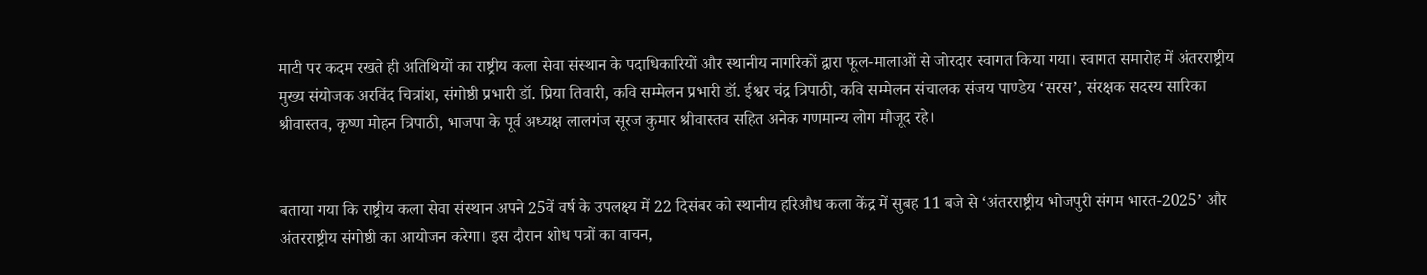माटी पर कदम रखते ही अतिथियों का राष्ट्रीय कला सेवा संस्थान के पदाधिकारियों और स्थानीय नागरिकों द्वारा फूल-मालाओं से जोरदार स्वागत किया गया। स्वागत समारोह में अंतरराष्ट्रीय मुख्य संयोजक अरविंद चित्रांश, संगोष्ठी प्रभारी डॉ. प्रिया तिवारी, कवि सम्मेलन प्रभारी डॉ. ईश्वर चंद्र त्रिपाठी, कवि सम्मेलन संचालक संजय पाण्डेय ‘सरस’, संरक्षक सदस्य सारिका श्रीवास्तव, कृष्ण मोहन त्रिपाठी, भाजपा के पूर्व अध्यक्ष लालगंज सूरज कुमार श्रीवास्तव सहित अनेक गणमान्य लोग मौजूद रहे।


बताया गया कि राष्ट्रीय कला सेवा संस्थान अपने 25वें वर्ष के उपलक्ष्य में 22 दिसंबर को स्थानीय हरिऔध कला केंद्र में सुबह 11 बजे से ‘अंतरराष्ट्रीय भोजपुरी संगम भारत-2025’ और अंतरराष्ट्रीय संगोष्ठी का आयोजन करेगा। इस दौरान शोध पत्रों का वाचन,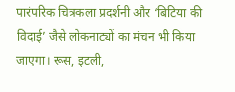पारंपरिक चित्रकला प्रदर्शनी और ‘बिटिया की विदाई’ जैसे लोकनाट्यों का मंचन भी किया जाएगा। रूस, इटली,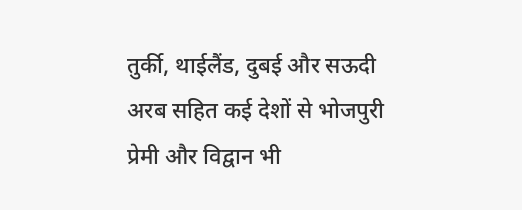तुर्की, थाईलैंड, दुबई और सऊदी अरब सहित कई देशों से भोजपुरी प्रेमी और विद्वान भी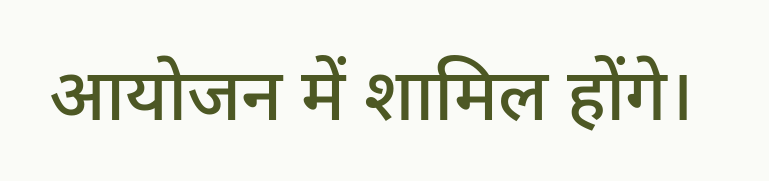आयोजन में शामिल होंगे।